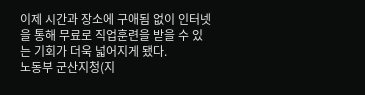이제 시간과 장소에 구애됨 없이 인터넷을 통해 무료로 직업훈련을 받을 수 있는 기회가 더욱 넓어지게 됐다.
노동부 군산지청(지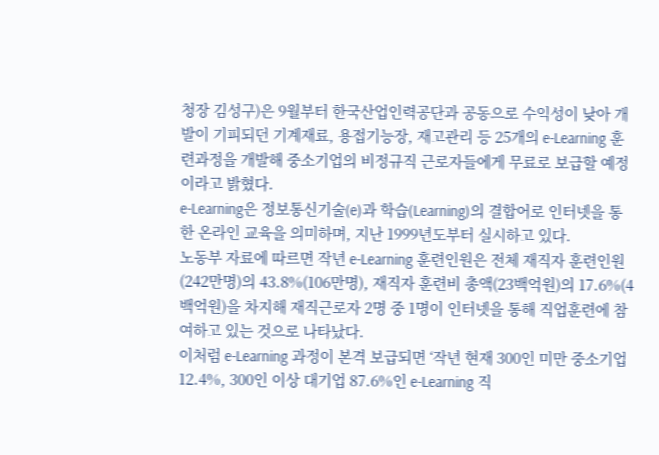청장 김성구)은 9월부터 한국산업인력공단과 공동으로 수익성이 낮아 개발이 기피되던 기계재료, 용접기능장, 재고관리 등 25개의 e-Learning 훈련과정을 개발해 중소기업의 비정규직 근로자들에게 무료로 보급할 예정이라고 밝혔다.
e-Learning은 정보통신기술(e)과 학습(Learning)의 결합어로 인터넷을 통한 온라인 교육을 의미하며, 지난 1999년도부터 실시하고 있다.
노동부 자료에 따르면 작년 e-Learning 훈련인원은 전체 재직자 훈련인원(242만명)의 43.8%(106만명), 재직자 훈련비 총액(23백억원)의 17.6%(4백억원)을 차지해 재직근로자 2명 중 1명이 인터넷을 통해 직업훈련에 참여하고 있는 것으로 나타났다.
이처럼 e-Learning 과정이 본격 보급되면 ‘작년 현재 300인 미만 중소기업 12.4%, 300인 이상 대기업 87.6%인 e-Learning 직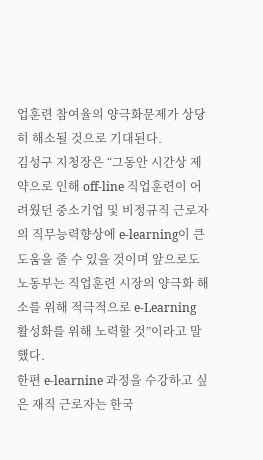업훈련 참여율의 양극화문제가 상당히 해소될 것으로 기대된다.
김성구 지청장은 “그동안 시간상 제약으로 인해 off-line 직업훈련이 어려웠던 중소기업 및 비정규직 근로자의 직무능력향상에 e-learning이 큰 도움을 줄 수 있을 것이며 앞으로도 노동부는 직업훈련 시장의 양극화 해소를 위해 적극적으로 e-Learning 활성화를 위해 노력할 것”이라고 말했다.
한편 e-learnine 과정을 수강하고 싶은 재직 근로자는 한국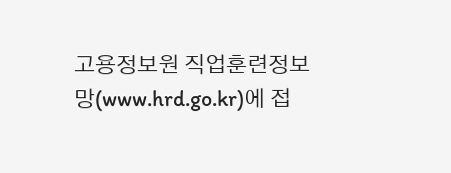고용정보원 직업훈련정보망(www.hrd.go.kr)에 접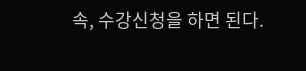속, 수강신청을 하면 된다.